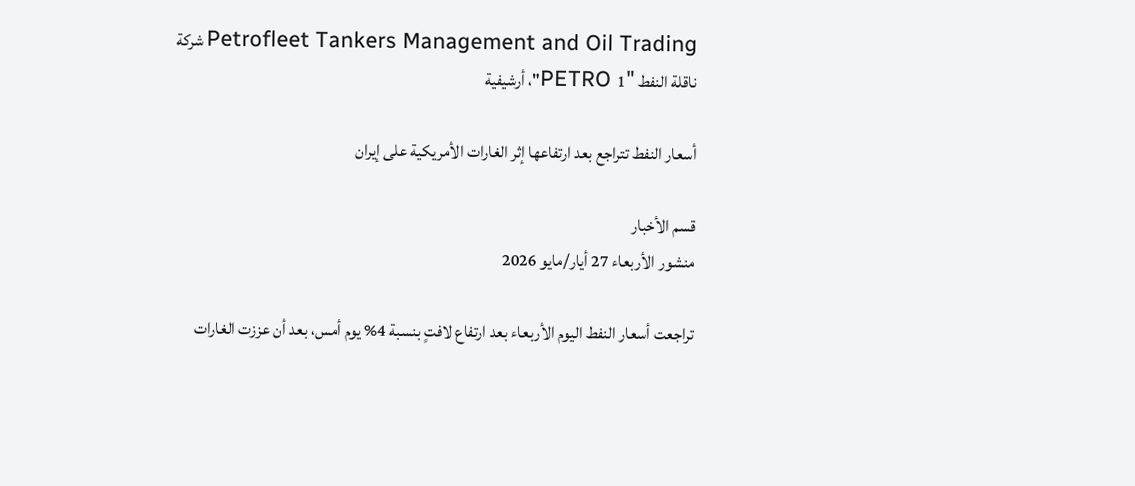شركة Petrofleet Tankers Management and Oil Trading
ناقلة النفط "PETRO 1"، أرشيفية

أسعار النفط تتراجع بعد ارتفاعها إثر الغارات الأمريكية على إيران

قسم الأخبار
منشور الأربعاء 27 أيار/مايو 2026

تراجعت أسعار النفط اليوم الأربعاء بعد ارتفاع لافتٍ بنسبة 4% يوم أمس، بعد أن عززت الغارات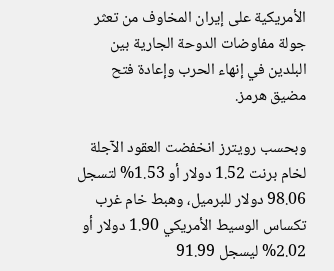الأمريكية على إيران المخاوف من تعثر جولة مفاوضات الدوحة الجارية بين البلدين في إنهاء الحرب وإعادة فتح مضيق هرمز.

وبحسب رويترز انخفضت العقود الآجلة لخام برنت 1.52 دولار أو 1.53% لتسجل 98.06 دولار للبرميل، وهبط خام غرب تكساس الوسيط الأمريكي 1.90 دولار أو 2.02% ليسجل 91.99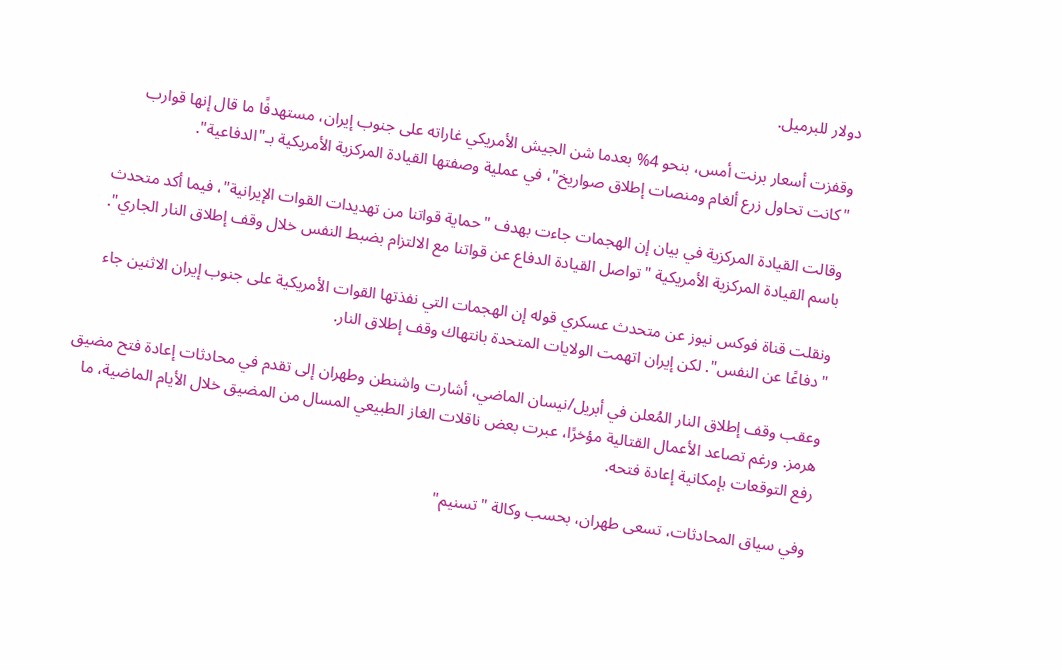دولار للبرميل.

وقفزت أسعار برنت أمس، بنحو 4% بعدما شن الجيش الأمريكي غاراته على جنوب إيران، مستهدفًا ما قال إنها قوارب "كانت تحاول زرع ألغام ومنصات إطلاق صواريخ"، في عملية وصفتها القيادة المركزية الأمريكية بـ"الدفاعية".

وقالت القيادة المركزية في بيان إن الهجمات ‌جاءت بهدف "حماية قواتنا من تهديدات القوات الإيرانية"، فيما أكد متحدث باسم القيادة المركزية الأمريكية "تواصل القيادة الدفاع عن قواتنا مع الالتزام بضبط النفس خلال وقف إطلاق النار الجاري".

ونقلت ‌قناة فوكس نيوز عن متحدث عسكري قوله إن الهجمات التي نفذتها القوات الأمريكية ‌على جنوب إيران الاثنين جاء "دفاعًا عن النفس". لكن إيران اتهمت الولايات المتحدة بانتهاك وقف إطلاق النار.

وعقب وقف إطلاق النار المُعلن في أبريل/نيسان الماضي، أشارت واشنطن وطهران إلى تقدم في محادثات إعادة فتح مضيق هرمز. ورغم تصاعد الأعمال القتالية مؤخرًا، عبرت بعض ناقلات الغاز الطبيعي المسال من المضيق خلال الأيام الماضية، ما رفع التوقعات بإمكانية إعادة فتحه.

وفي سياق المحادثات، تسعى طهران، بحسب وكالة "تسنيم"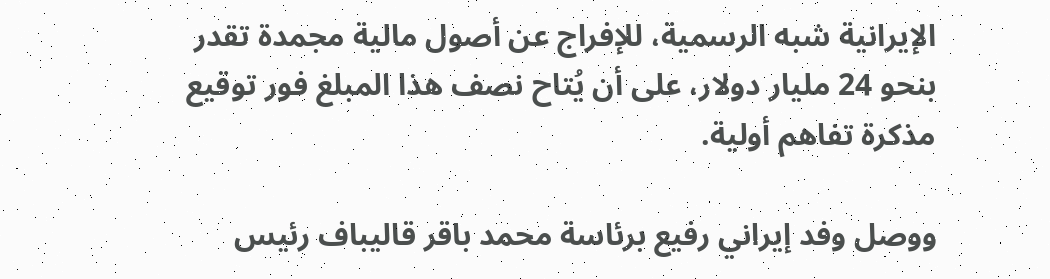الإيرانية شبه الرسمية، للإفراج عن أصول مالية مجمدة تقدر بنحو 24 مليار دولار، على أن يُتاح نصف هذا المبلغ فور توقيع مذكرة تفاهم أولية.

ووصل وفد إيراني رفيع برئاسة محمد باقر قاليباف رئيس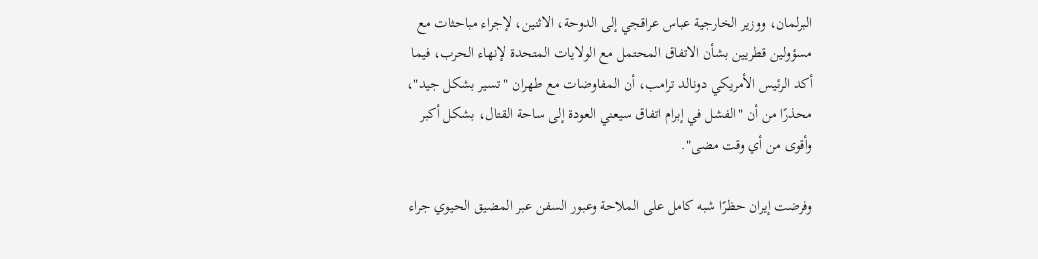البرلمان، ووزير الخارجية عباس عراقجي إلى الدوحة، الاثنين، لإجراء مباحثات مع مسؤولين قطريين بشأن الاتفاق المحتمل مع الولايات المتحدة لإنهاء الحرب، فيما أكد الرئيس الأمريكي دونالد ترامب، أن المفاوضات مع طهران "تسير بشكل جيد"، محذرًا من أن "الفشل في إبرام اتفاق سيعني العودة إلى ساحة القتال، بشكل أكبر وأقوى من أي وقت مضى".

وفرضت إيران حظرًا شبه كامل على الملاحة وعبور السفن عبر المضيق الحيوي جراء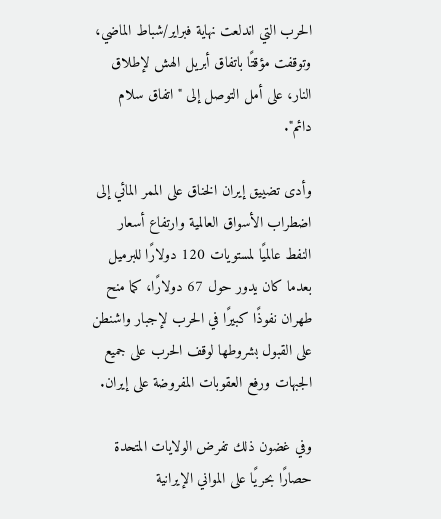الحرب التي اندلعت نهاية فبراير/شباط الماضي، وتوقفت مؤقتًا باتفاق أبريل الهش لإطلاق النار، على أمل التوصل إلى "اتفاق سلام دائم".

وأدى تضييق إيران الخناق على الممر المائي إلى اضطراب الأسواق العالمية وارتفاع أسعار النفط عالميًا لمستويات 120 دولارًا للبرميل بعدما كان يدور حول 67 دولارًا، كما منح طهران نفوذًا كبيرًا في الحرب لإجبار واشنطن على القبول بشروطها لوقف الحرب على جميع الجبهات ورفع العقوبات المفروضة على إيران.

وفي غضون ذلك تفرض الولايات المتحدة حصارًا بحريًا على المواني الإيرانية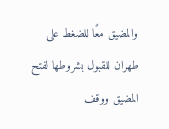والمضيق معًا للضغط على طهران للقبول بشروطها لفتح المضيق ووقف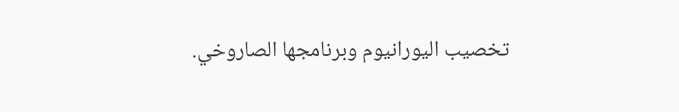تخصيب اليورانيوم وبرنامجها الصاروخي.